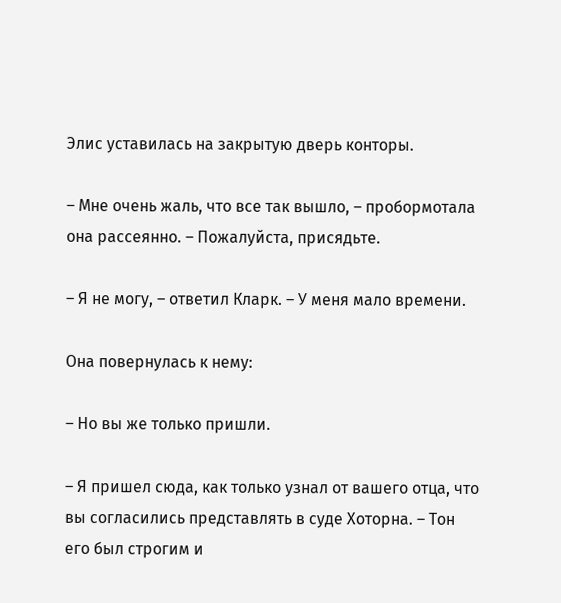Элис уставилась на закрытую дверь конторы.

– Мне очень жаль, что все так вышло, – пробормотала она рассеянно. – Пожалуйста, присядьте.

– Я не могу, – ответил Кларк. – У меня мало времени.

Она повернулась к нему:

– Но вы же только пришли.

– Я пришел сюда, как только узнал от вашего отца, что вы согласились представлять в суде Хоторна. – Тон его был строгим и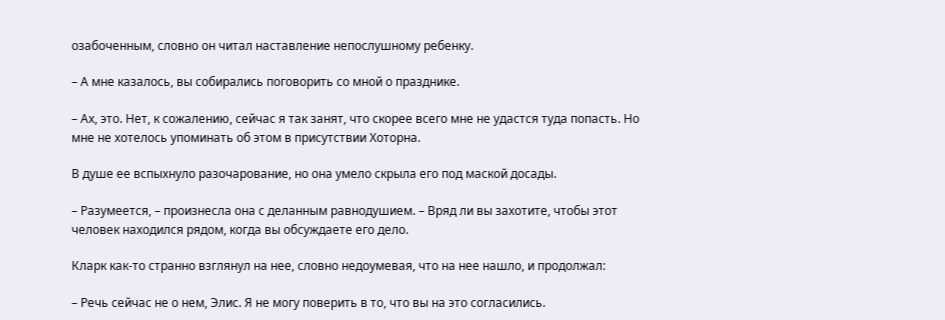озабоченным, словно он читал наставление непослушному ребенку.

– А мне казалось, вы собирались поговорить со мной о празднике.

– Ах, это. Нет, к сожалению, сейчас я так занят, что скорее всего мне не удастся туда попасть. Но мне не хотелось упоминать об этом в присутствии Хоторна.

В душе ее вспыхнуло разочарование, но она умело скрыла его под маской досады.

– Разумеется, – произнесла она с деланным равнодушием. – Вряд ли вы захотите, чтобы этот человек находился рядом, когда вы обсуждаете его дело.

Кларк как-то странно взглянул на нее, словно недоумевая, что на нее нашло, и продолжал:

– Речь сейчас не о нем, Элис. Я не могу поверить в то, что вы на это согласились.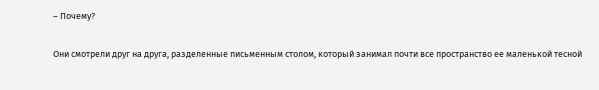– Почему?

Они смотрели друг на друга, разделенные письменным столом, который занимал почти все пространство ее маленькой тесной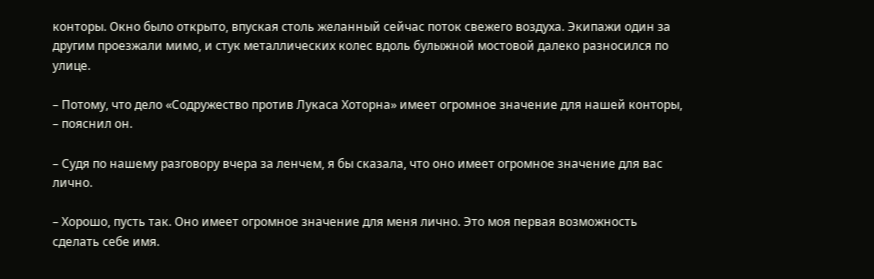конторы. Окно было открыто, впуская столь желанный сейчас поток свежего воздуха. Экипажи один за другим проезжали мимо, и стук металлических колес вдоль булыжной мостовой далеко разносился по улице.

– Потому, что дело «Содружество против Лукаса Хоторна» имеет огромное значение для нашей конторы, – пояснил он.

– Судя по нашему разговору вчера за ленчем, я бы сказала, что оно имеет огромное значение для вас лично.

– Хорошо, пусть так. Оно имеет огромное значение для меня лично. Это моя первая возможность сделать себе имя.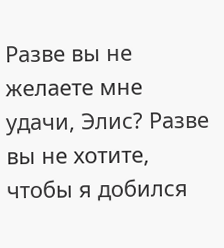Разве вы не желаете мне удачи, Элис? Разве вы не хотите, чтобы я добился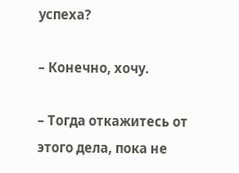успеха?

– Конечно, хочу.

– Тогда откажитесь от этого дела, пока не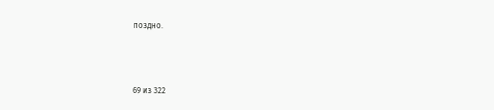поздно.



69 из 322